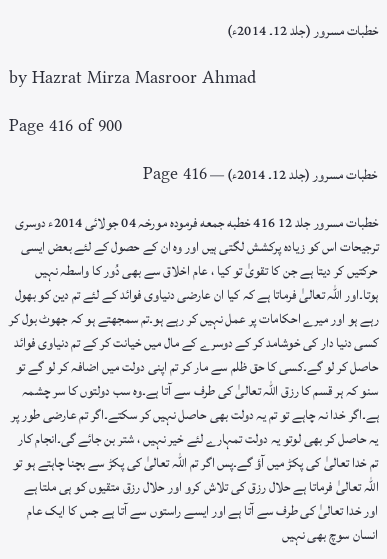خطبات مسرور (جلد 12۔ 2014ء)

by Hazrat Mirza Masroor Ahmad

Page 416 of 900

خطبات مسرور (جلد 12۔ 2014ء) — Page 416

خطبات مسرور جلد 12 416 خطبه جمعه فرمودہ مورخہ 04 جولائی 2014ء دوسری ترجیحات اس کو زیادہ پرکشش لگتی ہیں اور وہ ان کے حصول کے لئے بعض ایسی حرکتیں کر دیتا ہے جن کا تقویٰ تو کیا ، عام اخلاق سے بھی دُور کا واسطہ نہیں ہوتا۔اور اللہ تعالیٰ فرماتا ہے کہ کیا ان عارضی دنیاوی فوائد کے لئے تم دین کو بھول رہے ہو اور میرے احکامات پر عمل نہیں کر رہے ہو۔تم سمجھتے ہو کہ جھوٹ بول کر کسی دنیا دار کی خوشامد کر کے دوسرے کے مال میں خیانت کر کے تم دنیاوی فوائد حاصل کر لو گے۔کسی کا حق ظلم سے مار کر تم اپنی دولت میں اضافہ کر لو گے تو سنو کہ ہر قسم کا رزق اللہ تعالیٰ کی طرف سے آتا ہے۔وہ سب دولتوں کا سر چشمہ ہے۔اگر خدا نہ چاہے تو تم یہ دولت بھی حاصل نہیں کر سکتے۔اگر تم عارضی طور پر یہ حاصل کر بھی لوتو یہ دولت تمہارے لئے خیر نہیں ، شتر بن جائے گی۔انجام کار تم خدا تعالیٰ کی پکڑ میں آؤ گے۔پس اگر تم اللہ تعالیٰ کی پکڑ سے بچنا چاہتے ہو تو اللہ تعالیٰ فرماتا ہے حلال رزق کی تلاش کرو اور حلال رزق متقیوں کو ہی ملتا ہے اور خدا تعالیٰ کی طرف سے آتا ہے اور ایسے راستوں سے آتا ہے جس کا ایک عام انسان سوچ بھی نہیں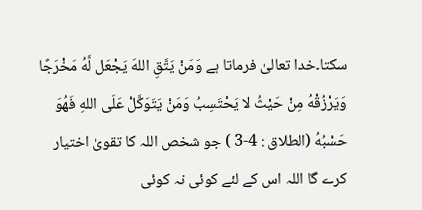سکتا۔خدا تعالیٰ فرماتا ہے وَمَنْ يَتَّقِ اللهَ يَجْعَل لَّهُ مَخْرَجًا وَيَرْزُقْهُ مِنْ حَيْثُ لا يَحْتَسِبُ وَمَنْ يَتَوَكَّلْ عَلَى اللهِ فَهُوَ حَسْبُهُ (الطلاق : 4-3 ) جو شخص اللہ کا تقویٰ اختیار کرے گا اللہ اس کے لئے کوئی نہ کوئی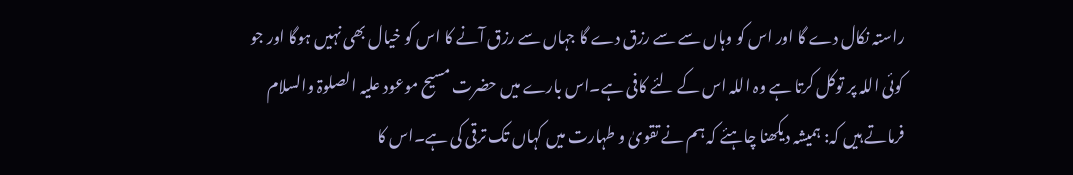راستہ نکال دے گا اور اس کو وہاں سے سے رزق دے گا جہاں سے رزق آنے کا اس کو خیال بھی نہیں ہوگا اور جو کوئی اللہ پر توکل کرتا ہے وہ اللہ اس کے لئے کافی ہے۔اس بارے میں حضرت مسیح موعود علیہ الصلوۃ والسلام فرماتے ہیں کہ: ہمیشہ دیکھنا چاہئے کہ ہم نے تقویٰ و طہارت میں کہاں تک ترقی کی ہے۔اس کا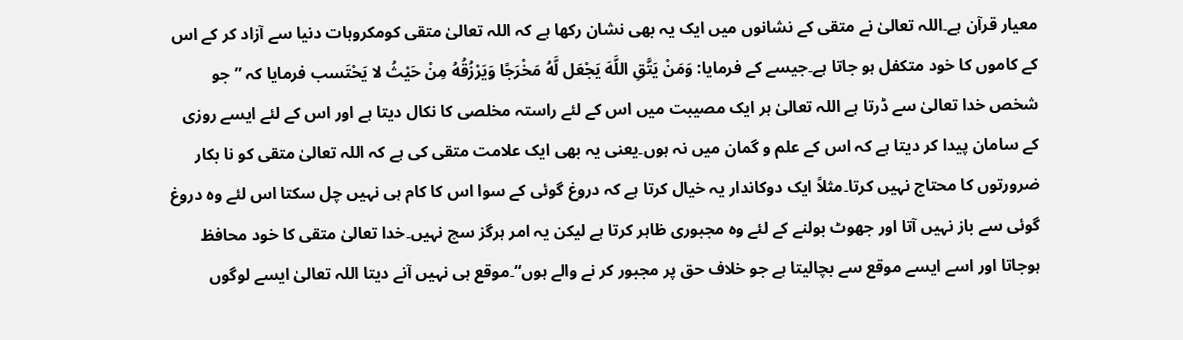معیار قرآن ہے۔اللہ تعالیٰ نے متقی کے نشانوں میں ایک یہ بھی نشان رکھا ہے کہ اللہ تعالیٰ متقی کومکروہات دنیا سے آزاد کر کے اس کے کاموں کا خود متکفل ہو جاتا ہے۔جیسے کے فرمایا: وَمَنْ يَتَّقِ اللَّهَ يَجْعَل لَّهُ مَخْرَجًا وَيَرْزُقُهُ مِنْ حَيْثُ لا يَحْتَسب فرمایا کہ ” جو شخص خدا تعالیٰ سے ڈرتا ہے اللہ تعالیٰ ہر ایک مصیبت میں اس کے لئے راستہ مخلصی کا نکال دیتا ہے اور اس کے لئے ایسے روزی کے سامان پیدا کر دیتا ہے کہ اس کے علم و گمان میں نہ ہوں۔یعنی یہ بھی ایک علامت متقی کی ہے کہ اللہ تعالیٰ متقی کو نا بکار ضرورتوں کا محتاج نہیں کرتا۔مثلاً ایک دوکاندار یہ خیال کرتا ہے کہ دروغ گوئی کے سوا اس کا کام ہی نہیں چل سکتا اس لئے وہ دروغ گوئی سے باز نہیں آتا اور جھوٹ بولنے کے لئے وہ مجبوری ظاہر کرتا ہے لیکن یہ امر ہرگز سچ نہیں۔خدا تعالیٰ متقی کا خود محافظ ہوجاتا اور اسے ایسے موقع سے بچالیتا ہے جو خلاف حق پر مجبور کر نے والے ہوں“۔موقع ہی نہیں آنے دیتا اللہ تعالیٰ ایسے لوگوں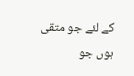کے لئے جو متقی ہوں جو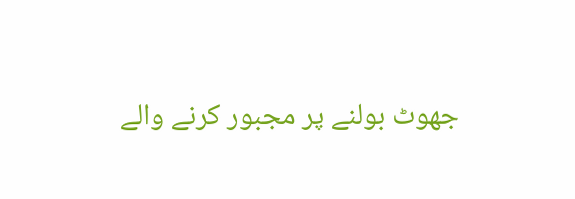جھوٹ بولنے پر مجبور کرنے والے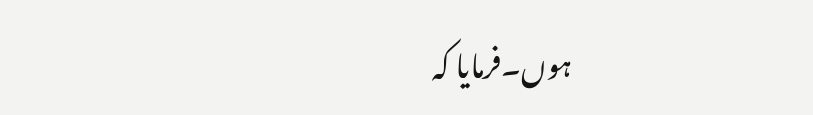ہوں۔فرمایا کہ